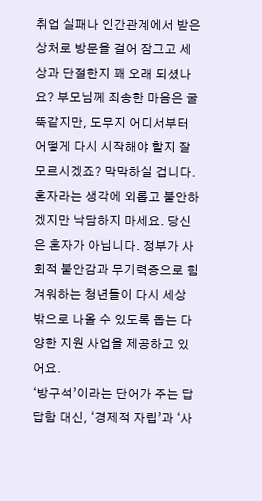취업 실패나 인간관계에서 받은 상처로 방문을 걸어 잠그고 세상과 단절한지 꽤 오래 되셨나요? 부모님께 죄송한 마음은 굴뚝같지만, 도무지 어디서부터 어떻게 다시 시작해야 할지 잘 모르시겠죠? 막막하실 겁니다.
혼자라는 생각에 외롭고 불안하겠지만 낙담하지 마세요. 당신은 혼자가 아닙니다. 정부가 사회적 불안감과 무기력증으로 힘겨워하는 청년들이 다시 세상 밖으로 나올 수 있도록 돕는 다양한 지원 사업을 제공하고 있어요.
‘방구석’이라는 단어가 주는 답답함 대신, ‘경제적 자립’과 ‘사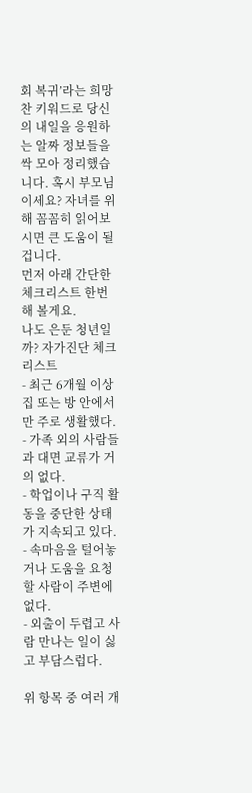회 복귀’라는 희망찬 키워드로 당신의 내일을 응원하는 알짜 정보들을 싹 모아 정리했습니다. 혹시 부모님이세요? 자녀를 위해 꼼꼼히 읽어보시면 큰 도움이 될 겁니다.
먼저 아래 간단한 체크리스트 한번 해 볼게요.
나도 은둔 청년일까? 자가진단 체크 리스트
- 최근 6개월 이상 집 또는 방 안에서만 주로 생활했다.
- 가족 외의 사람들과 대면 교류가 거의 없다.
- 학업이나 구직 활동을 중단한 상태가 지속되고 있다.
- 속마음을 털어놓거나 도움을 요청할 사람이 주변에 없다.
- 외출이 두렵고 사람 만나는 일이 싫고 부담스럽다.

위 항목 중 여러 개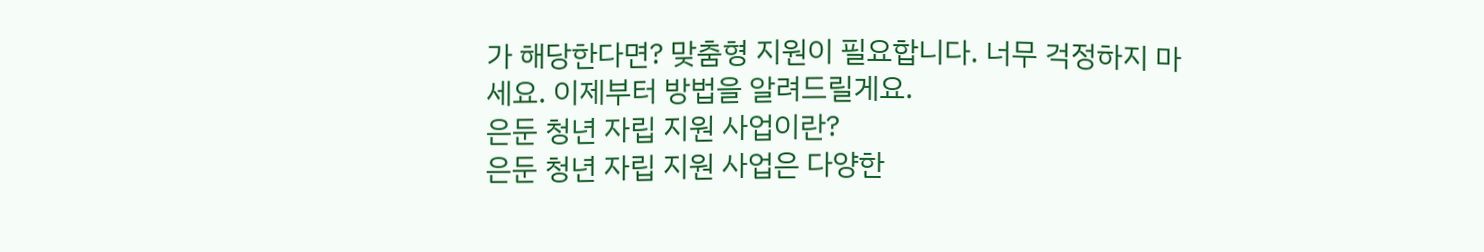가 해당한다면? 맞춤형 지원이 필요합니다. 너무 걱정하지 마세요. 이제부터 방법을 알려드릴게요.
은둔 청년 자립 지원 사업이란?
은둔 청년 자립 지원 사업은 다양한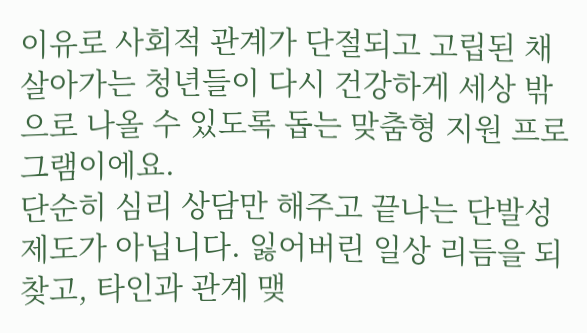이유로 사회적 관계가 단절되고 고립된 채 살아가는 청년들이 다시 건강하게 세상 밖으로 나올 수 있도록 돕는 맞춤형 지원 프로그램이에요.
단순히 심리 상담만 해주고 끝나는 단발성 제도가 아닙니다. 잃어버린 일상 리듬을 되찾고, 타인과 관계 맺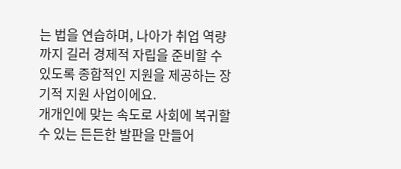는 법을 연습하며, 나아가 취업 역량까지 길러 경제적 자립을 준비할 수 있도록 종합적인 지원을 제공하는 장기적 지원 사업이에요.
개개인에 맞는 속도로 사회에 복귀할 수 있는 든든한 발판을 만들어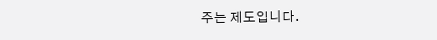주는 제도입니다.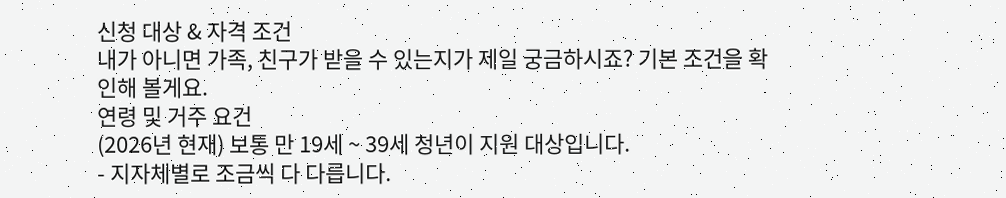신청 대상 & 자격 조건
내가 아니면 가족, 친구가 받을 수 있는지가 제일 궁금하시죠? 기본 조건을 확인해 볼게요.
연령 및 거주 요건
(2026년 현재) 보통 만 19세 ~ 39세 청년이 지원 대상입니다.
- 지자체별로 조금씩 다 다릅니다.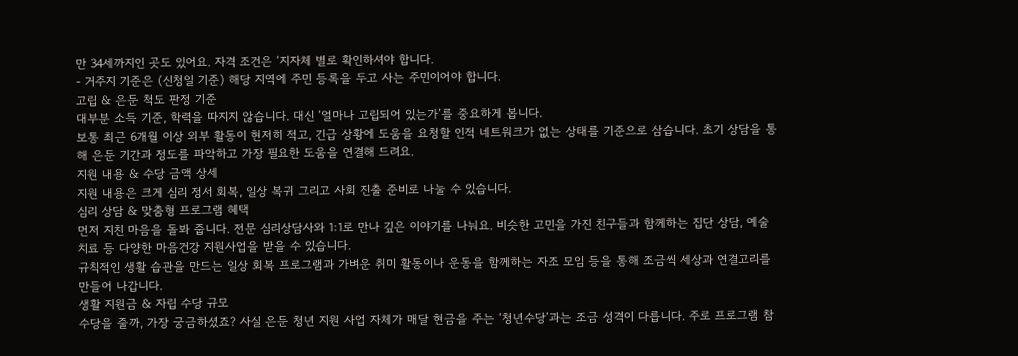만 34세까지인 곳도 있어요. 자격 조건은 ‘지자체 별로 확인하셔야 합니다.
- 거주지 기준은 (신청일 기준) 해당 지역에 주민 등록을 두고 사는 주민이어야 합니다.
고립 & 은둔 척도 판정 기준
대부분 소득 기준, 학력을 따지지 않습니다. 대신 ‘얼마나 고립되어 있는가’를 중요하게 봅니다.
보통 최근 6개월 이상 외부 활동이 현저히 적고, 긴급 상황에 도움을 요청할 인적 네트워크가 없는 상태를 기준으로 삼습니다. 초기 상담을 통해 은둔 기간과 정도를 파악하고 가장 필요한 도움을 연결해 드려요.
지원 내용 & 수당 금액 상세
지원 내용은 크게 심리 정서 회복, 일상 복귀 그리고 사회 진출 준비로 나눌 수 있습니다.
심리 상담 & 맞춤형 프로그램 혜택
먼저 지친 마음을 돌봐 줍니다. 전문 심리상담사와 1:1로 만나 깊은 이야기를 나눠요. 비슷한 고민을 가진 친구들과 함께하는 집단 상담, 예술 치료 등 다양한 마음건강 지원사업을 받을 수 있습니다.
규칙적인 생활 습관을 만드는 일상 회복 프로그램과 가벼운 취미 활동이나 운동을 함께하는 자조 모임 등을 통해 조금씩 세상과 연결고리를 만들어 나갑니다.
생활 지원금 & 자립 수당 규모
수당을 줄까, 가장 궁금하셨죠? 사실 은둔 청년 지원 사업 자체가 매달 현금을 주는 ‘청년수당’과는 조금 성격이 다릅니다. 주로 프로그램 참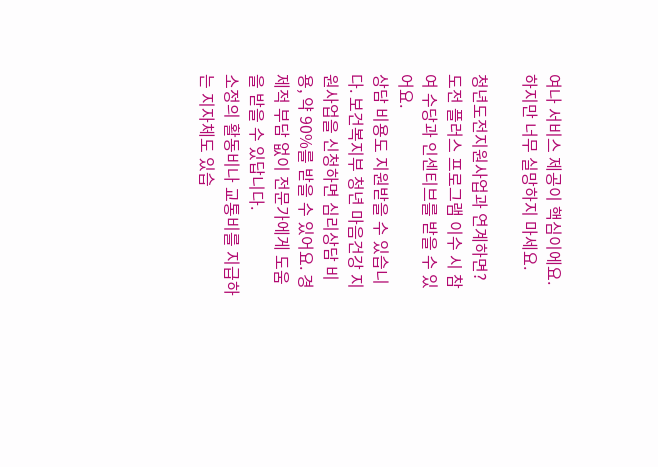여나 서비스 제공이 핵심이에요.
하지만 너무 실망하지 마세요.

청년도전지원사업과 연계하면? 도전 플러스 프로그램 이수 시 참여 수당과 인센티브를 받을 수 있어요.
상담 비용도 지원받을 수 있습니다. 보건복지부 청년 마음건강 지원사업을 신청하면 심리상담 비용, 약 90%를 받을 수 있어요. 경제적 부담 없이 전문가에게 도움을 받을 수 있답니다.
소정의 활동비나 교통비를 지급하는 지자체도 있습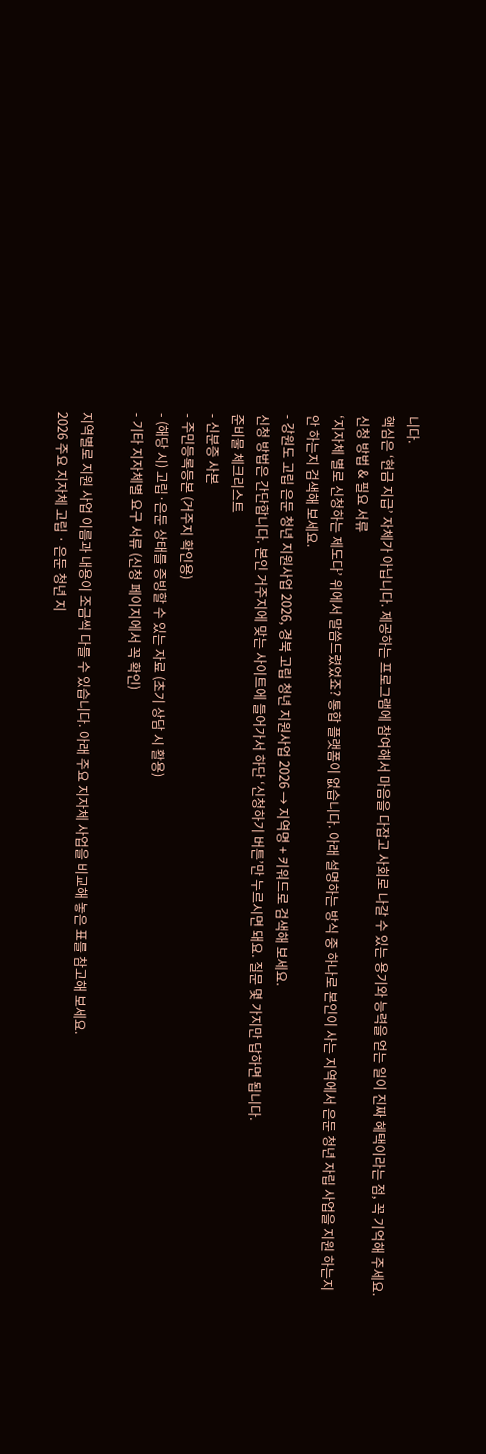니다.
핵심은 ‘현금 지급’ 자체가 아닙니다. 제공하는 프로그램에 참여해서 마음을 다잡고 사회로 나갈 수 있는 용기와 능력을 얻는 일이 진짜 혜택이라는 점, 꼭 기억해 주세요.
신청 방법 & 필요 서류
‘지자체 별로 신청하는 제도다’ 위에서 말씀드렸었죠? 통합 플랫폼이 없습니다. 아래 설명하는 방식 중 하나로 본인이 사는 지역에서 은둔 청년 자립 사업을 지원 하는지 안 하는지 검색해 보세요.
- 강원도 고립 은둔 청년 지원사업 2026, 경북 고립 청년 지원사업 2026 → 지역명 + 키워드로 검색해 보세요.
신청 방법은 간단합니다. 본인 거주지에 맞는 사이트에 들어가서 하단 ‘신청하기 버튼’만 누르시면 돼요. 질문 몇 가지만 답하면 됩니다.
준비물 체크리스트
- 신분증 사본
- 주민등록등본 (거주지 확인용)
- (해당 시) 고립·은둔 상태를 증빙할 수 있는 자료 (초기 상담 시 활용)
- 기타 지자체별 요구 서류 (신청 페이지에서 꼭 확인)

지역별로 지원 사업 이름과 내용이 조금씩 다를 수 있습니다. 아래 주요 지자체 사업을 비교해 놓은 표를 참고해 보세요.
2026 주요 지자체 고립 · 은둔 청년 지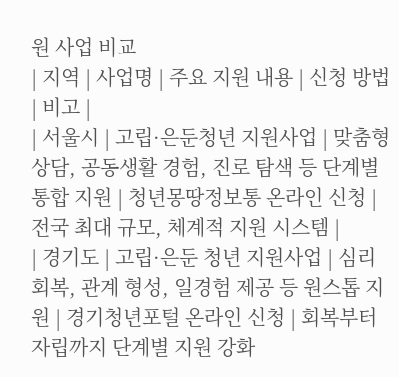원 사업 비교
| 지역 | 사업명 | 주요 지원 내용 | 신청 방법 | 비고 |
| 서울시 | 고립·은둔청년 지원사업 | 맞춤형 상담, 공동생활 경험, 진로 탐색 등 단계별 통합 지원 | 청년몽땅정보통 온라인 신청 | 전국 최대 규모, 체계적 지원 시스템 |
| 경기도 | 고립·은둔 청년 지원사업 | 심리 회복, 관계 형성, 일경험 제공 등 원스톱 지원 | 경기청년포털 온라인 신청 | 회복부터 자립까지 단계별 지원 강화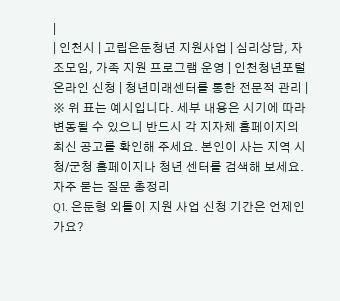|
| 인천시 | 고립은둔청년 지원사업 | 심리상담, 자조모임, 가족 지원 프로그램 운영 | 인천청년포털 온라인 신청 | 청년미래센터를 통한 전문적 관리 |
※ 위 표는 예시입니다. 세부 내용은 시기에 따라 변동될 수 있으니 반드시 각 지자체 홈페이지의 최신 공고를 확인해 주세요. 본인이 사는 지역 시청/군청 홈페이지나 청년 센터를 검색해 보세요.
자주 묻는 질문 총정리
Q1. 은둔형 외톨이 지원 사업 신청 기간은 언제인가요?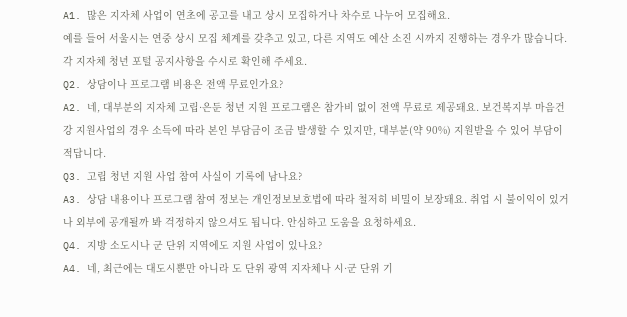A1. 많은 지자체 사업이 연초에 공고를 내고 상시 모집하거나 차수로 나누어 모집해요.
예를 들어 서울시는 연중 상시 모집 체계를 갖추고 있고, 다른 지역도 예산 소진 시까지 진행하는 경우가 많습니다. 각 지자체 청년 포털 공지사항을 수시로 확인해 주세요.
Q2. 상담이나 프로그램 비용은 전액 무료인가요?
A2. 네, 대부분의 지자체 고립·은둔 청년 지원 프로그램은 참가비 없이 전액 무료로 제공돼요. 보건복지부 마음건강 지원사업의 경우 소득에 따라 본인 부담금이 조금 발생할 수 있지만, 대부분(약 90%) 지원받을 수 있어 부담이 적답니다.
Q3. 고립 청년 지원 사업 참여 사실이 기록에 남나요?
A3. 상담 내용이나 프로그램 참여 정보는 개인정보보호법에 따라 철저히 비밀이 보장돼요. 취업 시 불이익이 있거나 외부에 공개될까 봐 걱정하지 않으셔도 됩니다. 안심하고 도움을 요청하세요.
Q4. 지방 소도시나 군 단위 지역에도 지원 사업이 있나요?
A4. 네, 최근에는 대도시뿐만 아니라 도 단위 광역 지자체나 시·군 단위 기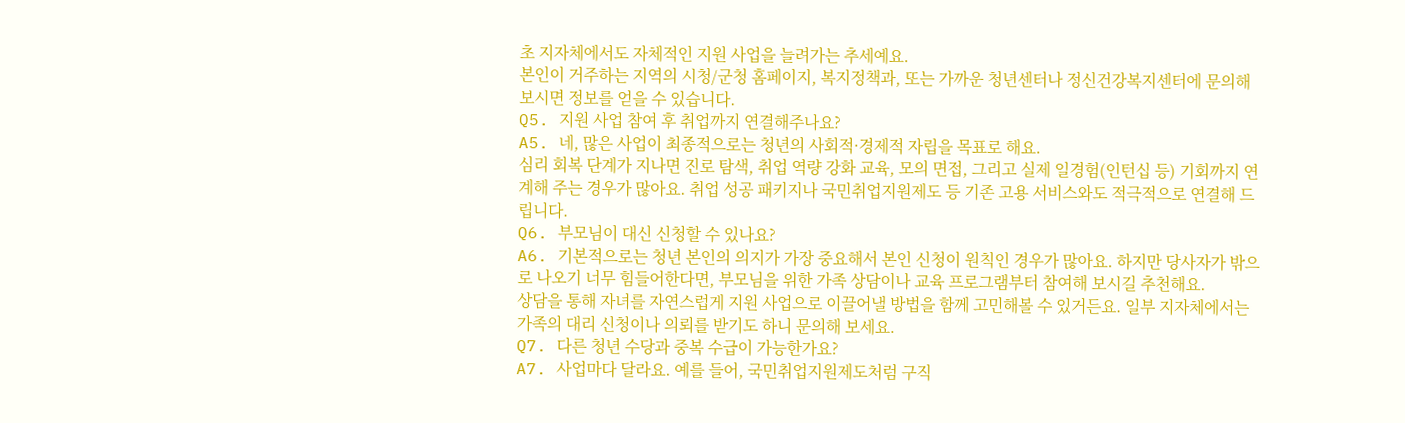초 지자체에서도 자체적인 지원 사업을 늘려가는 추세예요.
본인이 거주하는 지역의 시청/군청 홈페이지, 복지정책과, 또는 가까운 청년센터나 정신건강복지센터에 문의해 보시면 정보를 얻을 수 있습니다.
Q5. 지원 사업 참여 후 취업까지 연결해주나요?
A5. 네, 많은 사업이 최종적으로는 청년의 사회적·경제적 자립을 목표로 해요.
심리 회복 단계가 지나면 진로 탐색, 취업 역량 강화 교육, 모의 면접, 그리고 실제 일경험(인턴십 등) 기회까지 연계해 주는 경우가 많아요. 취업 성공 패키지나 국민취업지원제도 등 기존 고용 서비스와도 적극적으로 연결해 드립니다.
Q6. 부모님이 대신 신청할 수 있나요?
A6. 기본적으로는 청년 본인의 의지가 가장 중요해서 본인 신청이 원칙인 경우가 많아요. 하지만 당사자가 밖으로 나오기 너무 힘들어한다면, 부모님을 위한 가족 상담이나 교육 프로그램부터 참여해 보시길 추천해요.
상담을 통해 자녀를 자연스럽게 지원 사업으로 이끌어낼 방법을 함께 고민해볼 수 있거든요. 일부 지자체에서는 가족의 대리 신청이나 의뢰를 받기도 하니 문의해 보세요.
Q7. 다른 청년 수당과 중복 수급이 가능한가요?
A7. 사업마다 달라요. 예를 들어, 국민취업지원제도처럼 구직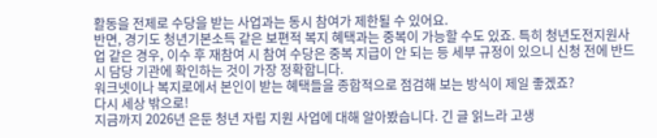활동을 전제로 수당을 받는 사업과는 동시 참여가 제한될 수 있어요.
반면, 경기도 청년기본소득 같은 보편적 복지 혜택과는 중복이 가능할 수도 있죠. 특히 청년도전지원사업 같은 경우, 이수 후 재참여 시 참여 수당은 중복 지급이 안 되는 등 세부 규정이 있으니 신청 전에 반드시 담당 기관에 확인하는 것이 가장 정확합니다.
워크넷이나 복지로에서 본인이 받는 혜택들을 종합적으로 점검해 보는 방식이 제일 좋겠죠?
다시 세상 밖으로!
지금까지 2026년 은둔 청년 자립 지원 사업에 대해 알아봤습니다. 긴 글 읽느라 고생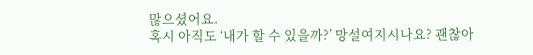많으셨어요.
혹시 아직도 ‘내가 할 수 있을까?’ 망설여지시나요? 괜찮아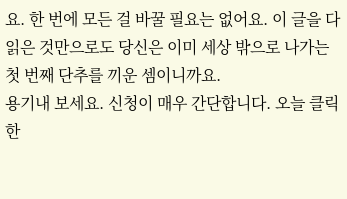요. 한 번에 모든 걸 바꿀 필요는 없어요. 이 글을 다 읽은 것만으로도 당신은 이미 세상 밖으로 나가는 첫 번째 단추를 끼운 셈이니까요.
용기내 보세요. 신청이 매우 간단합니다. 오늘 클릭 한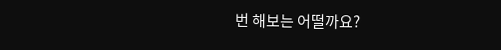번 해보는 어떨까요?